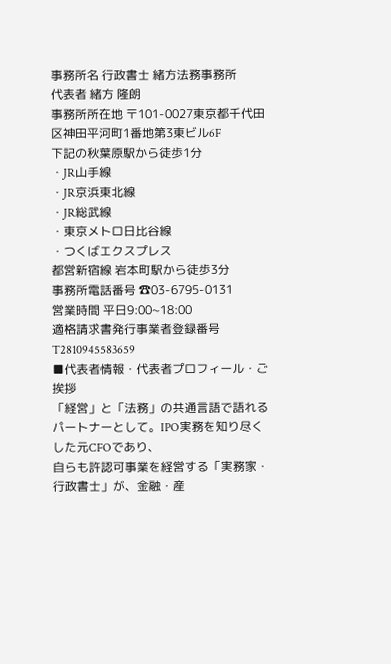事務所名 行政書士 緒方法務事務所
代表者 緒方 隆朗
事務所所在地 〒101-0027東京都千代田区神田平河町1番地第3東ビル6F
下記の秋葉原駅から徒歩1分
・JR山手線
・JR京浜東北線
・JR総武線
・東京メトロ日比谷線
・つくばエクスプレス
都営新宿線 岩本町駅から徒歩3分
事務所電話番号 ☎03-6795-0131
営業時間 平日9:00~18:00
適格請求書発行事業者登録番号 T2810945583659
■代表者情報・代表者プロフィール・ご挨拶
「経営」と「法務」の共通言語で語れるパートナーとして。IPO実務を知り尽くした元CFOであり、
自らも許認可事業を経営する「実務家・行政書士」が、金融・産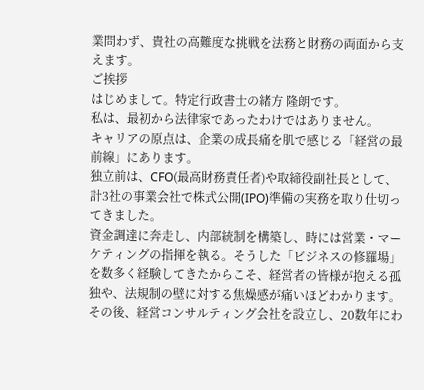業問わず、貴社の高難度な挑戦を法務と財務の両面から支えます。
ご挨拶
はじめまして。特定行政書士の緒方 隆朗です。
私は、最初から法律家であったわけではありません。
キャリアの原点は、企業の成長痛を肌で感じる「経営の最前線」にあります。
独立前は、CFO(最高財務責任者)や取締役副社長として、計3社の事業会社で株式公開(IPO)準備の実務を取り仕切ってきました。
資金調達に奔走し、内部統制を構築し、時には営業・マーケティングの指揮を執る。そうした「ビジネスの修羅場」を数多く経験してきたからこそ、経営者の皆様が抱える孤独や、法規制の壁に対する焦燥感が痛いほどわかります。
その後、経営コンサルティング会社を設立し、20数年にわ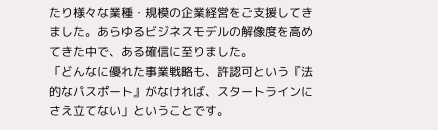たり様々な業種・規模の企業経営をご支援してきました。あらゆるビジネスモデルの解像度を高めてきた中で、ある確信に至りました。
「どんなに優れた事業戦略も、許認可という『法的なパスポート』がなければ、スタートラインにさえ立てない」ということです。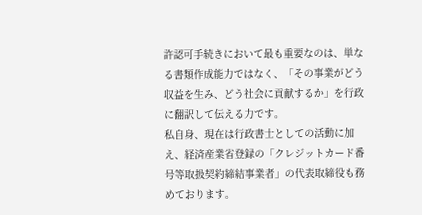許認可手続きにおいて最も重要なのは、単なる書類作成能力ではなく、「その事業がどう収益を生み、どう社会に貢献するか」を行政に翻訳して伝える力です。
私自身、現在は行政書士としての活動に加え、経済産業省登録の「クレジットカード番号等取扱契約締結事業者」の代表取締役も務めております。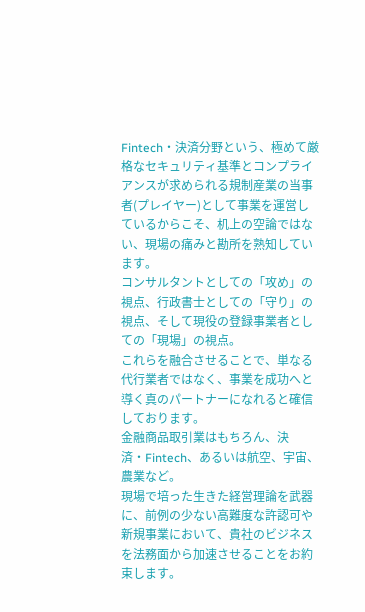Fintech・決済分野という、極めて厳格なセキュリティ基準とコンプライアンスが求められる規制産業の当事者(プレイヤー)として事業を運営しているからこそ、机上の空論ではない、現場の痛みと勘所を熟知しています。
コンサルタントとしての「攻め」の視点、行政書士としての「守り」の視点、そして現役の登録事業者としての「現場」の視点。
これらを融合させることで、単なる代行業者ではなく、事業を成功へと導く真のパートナーになれると確信しております。
金融商品取引業はもちろん、決済・Fintech、あるいは航空、宇宙、農業など。
現場で培った生きた経営理論を武器に、前例の少ない高難度な許認可や新規事業において、貴社のビジネスを法務面から加速させることをお約束します。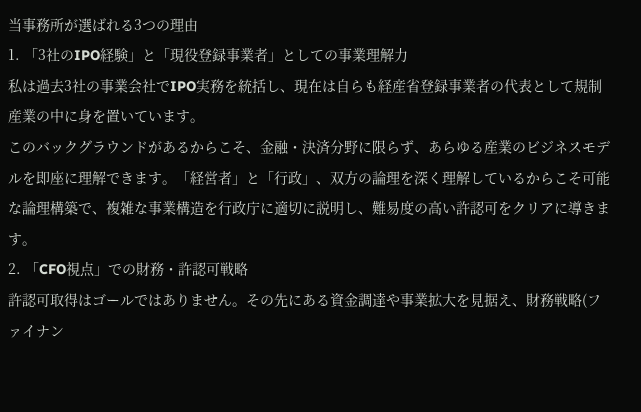当事務所が選ばれる3つの理由
1. 「3社のIPO経験」と「現役登録事業者」としての事業理解力
私は過去3社の事業会社でIPO実務を統括し、現在は自らも経産省登録事業者の代表として規制産業の中に身を置いています。
このバックグラウンドがあるからこそ、金融・決済分野に限らず、あらゆる産業のビジネスモデルを即座に理解できます。「経営者」と「行政」、双方の論理を深く理解しているからこそ可能な論理構築で、複雑な事業構造を行政庁に適切に説明し、難易度の高い許認可をクリアに導きます。
2. 「CFO視点」での財務・許認可戦略
許認可取得はゴールではありません。その先にある資金調達や事業拡大を見据え、財務戦略(ファイナン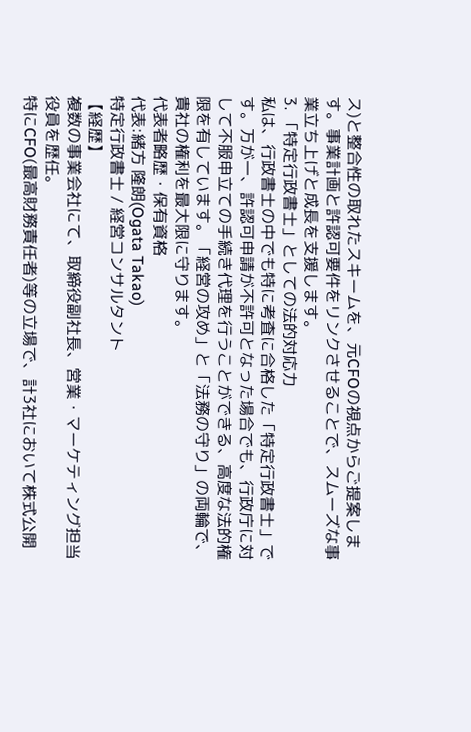ス)と整合性の取れたスキームを、元CFOの視点からご提案します。事業計画と許認可要件をリンクさせることで、スムーズな事業立ち上げと成長を支援します。
3. 「特定行政書士」としての法的対応力
私は、行政書士の中でも特に考査に合格した「特定行政書士」です。万が一、許認可申請が不許可となった場合でも、行政庁に対して不服申立ての手続き代理を行うことができる、高度な法的権限を有しています。「経営の攻め」と「法務の守り」の両輪で、貴社の権利を最大限に守ります。
代表者略歴・保有資格
代表:緒方 隆朗(Ogata Takao)
特定行政書士 / 経営コンサルタント
【経歴】
複数の事業会社にて、取締役副社長、営業・マーケティング担当役員を歴任。
特にCFO(最高財務責任者)等の立場で、計3社において株式公開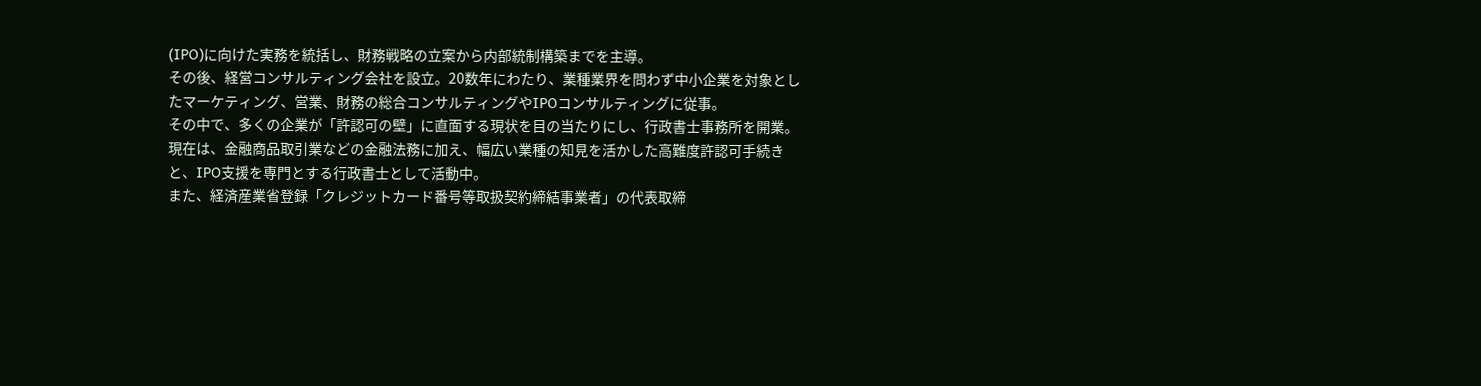(IPO)に向けた実務を統括し、財務戦略の立案から内部統制構築までを主導。
その後、経営コンサルティング会社を設立。20数年にわたり、業種業界を問わず中小企業を対象としたマーケティング、営業、財務の総合コンサルティングやIPOコンサルティングに従事。
その中で、多くの企業が「許認可の壁」に直面する現状を目の当たりにし、行政書士事務所を開業。
現在は、金融商品取引業などの金融法務に加え、幅広い業種の知見を活かした高難度許認可手続きと、IPO支援を専門とする行政書士として活動中。
また、経済産業省登録「クレジットカード番号等取扱契約締結事業者」の代表取締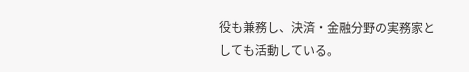役も兼務し、決済・金融分野の実務家としても活動している。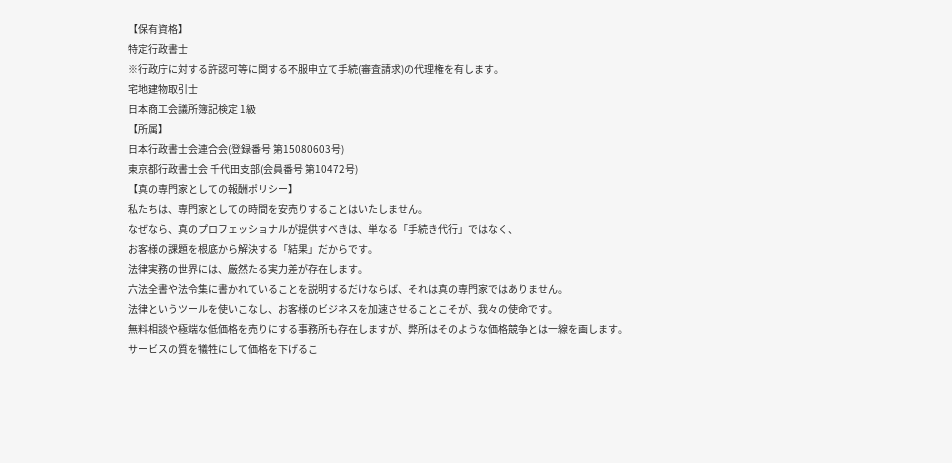【保有資格】
特定行政書士
※行政庁に対する許認可等に関する不服申立て手続(審査請求)の代理権を有します。
宅地建物取引士
日本商工会議所簿記検定 1級
【所属】
日本行政書士会連合会(登録番号 第15080603号)
東京都行政書士会 千代田支部(会員番号 第10472号)
【真の専門家としての報酬ポリシー】
私たちは、専門家としての時間を安売りすることはいたしません。
なぜなら、真のプロフェッショナルが提供すべきは、単なる「手続き代行」ではなく、
お客様の課題を根底から解決する「結果」だからです。
法律実務の世界には、厳然たる実力差が存在します。
六法全書や法令集に書かれていることを説明するだけならば、それは真の専門家ではありません。
法律というツールを使いこなし、お客様のビジネスを加速させることこそが、我々の使命です。
無料相談や極端な低価格を売りにする事務所も存在しますが、弊所はそのような価格競争とは一線を画します。
サービスの質を犠牲にして価格を下げるこ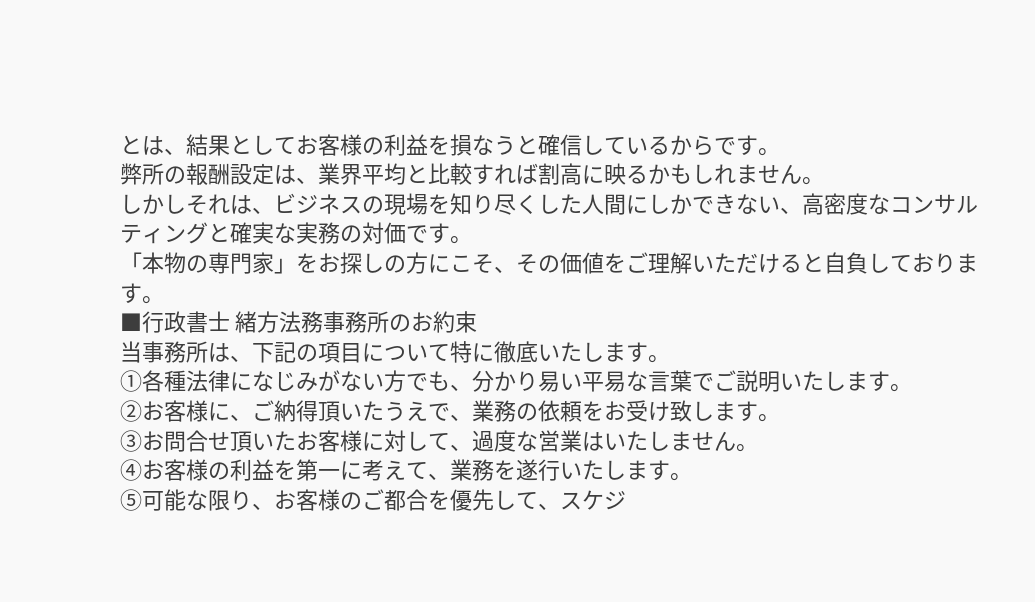とは、結果としてお客様の利益を損なうと確信しているからです。
弊所の報酬設定は、業界平均と比較すれば割高に映るかもしれません。
しかしそれは、ビジネスの現場を知り尽くした人間にしかできない、高密度なコンサルティングと確実な実務の対価です。
「本物の専門家」をお探しの方にこそ、その価値をご理解いただけると自負しております。
■行政書士 緒方法務事務所のお約束
当事務所は、下記の項目について特に徹底いたします。
①各種法律になじみがない方でも、分かり易い平易な言葉でご説明いたします。
②お客様に、ご納得頂いたうえで、業務の依頼をお受け致します。
③お問合せ頂いたお客様に対して、過度な営業はいたしません。
④お客様の利益を第一に考えて、業務を遂行いたします。
⑤可能な限り、お客様のご都合を優先して、スケジ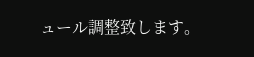ュール調整致します。